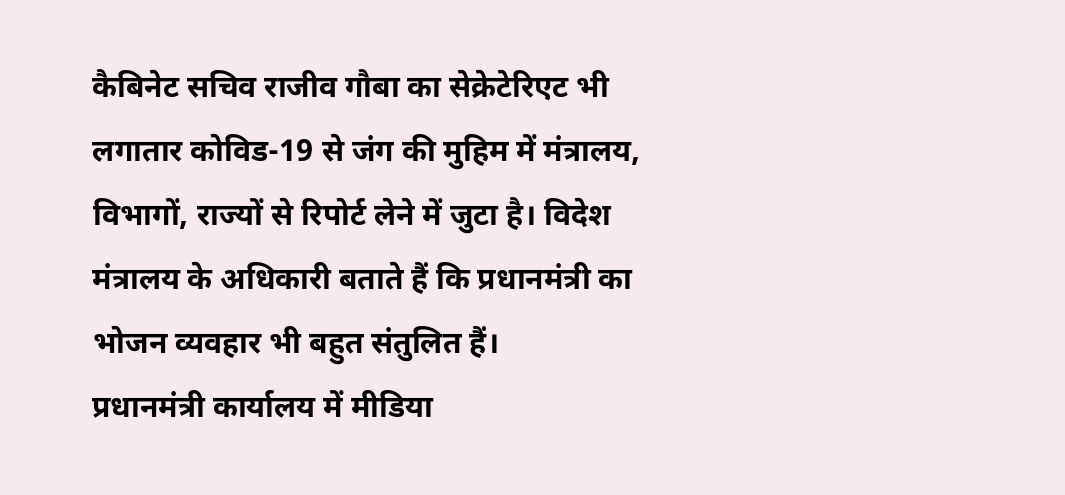कैबिनेट सचिव राजीव गौबा का सेक्रेटेरिएट भी लगातार कोविड-19 से जंग की मुहिम में मंत्रालय, विभागों, राज्यों से रिपोर्ट लेने में जुटा है। विदेश मंत्रालय के अधिकारी बताते हैं कि प्रधानमंत्री का भोजन व्यवहार भी बहुत संतुलित हैं।
प्रधानमंत्री कार्यालय में मीडिया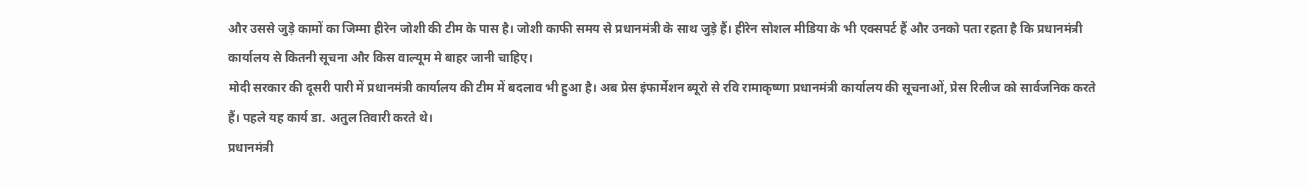और उससे जुड़े कामों का जिम्मा हीरेन जोशी की टीम के पास है। जोशी काफी समय से प्रधानमंत्री के साथ जुड़े हैं। हीरेन सोशल मीडिया के भी एक्सपर्ट हैं और उनको पता रहता है कि प्रधानमंत्री कार्यालय से कितनी सूचना और किस वाल्यूम मे बाहर जानी चाहिए।
मोदी सरकार की दूसरी पारी में प्रधानमंत्री कार्यालय की टीम में बदलाव भी हुआ है। अब प्रेस इंफार्मेशन ब्यूरो से रवि रामाकृष्णा प्रधानमंत्री कार्यालय की सूचनाओं, प्रेस रिलीज को सार्वजनिक करते हैं। पहले यह कार्य डा. अतुल तिवारी करते थे।
प्रधानमंत्री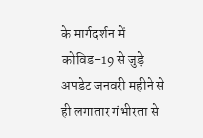के मार्गदर्शन में कोविड-19 से जुड़े अपडेट जनवरी महीने से ही लगातार गंभीरता से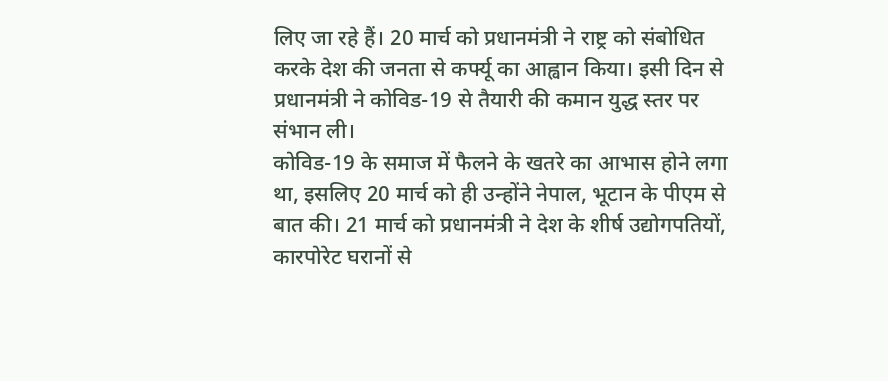लिए जा रहे हैं। 20 मार्च को प्रधानमंत्री ने राष्ट्र को संबोधित करके देश की जनता से कर्फ्यू का आह्वान किया। इसी दिन से प्रधानमंत्री ने कोविड-19 से तैयारी की कमान युद्ध स्तर पर संभान ली।
कोविड-19 के समाज में फैलने के खतरे का आभास होने लगा था, इसलिए 20 मार्च को ही उन्होंने नेपाल, भूटान के पीएम से बात की। 21 मार्च को प्रधानमंत्री ने देश के शीर्ष उद्योगपतियों, कारपोरेट घरानों से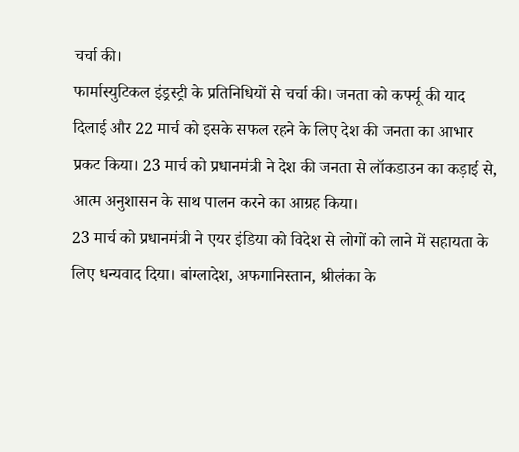चर्चा की।
फार्मास्युटिकल इंड्रस्ट्री के प्रतिनिधियों से चर्चा की। जनता को कर्फ्यू की याद दिलाई और 22 मार्च को इसके सफल रहने के लिए देश की जनता का आभार प्रकट किया। 23 मार्च को प्रधानमंत्री ने देश की जनता से लॉकडाउन का कड़ाई से, आत्म अनुशासन के साथ पालन करने का आग्रह किया।
23 मार्च को प्रधानमंत्री ने एयर इंडिया को विदेश से लोगों को लाने में सहायता के लिए धन्यवाद दिया। बांग्लादेश, अफगानिस्तान, श्रीलंका के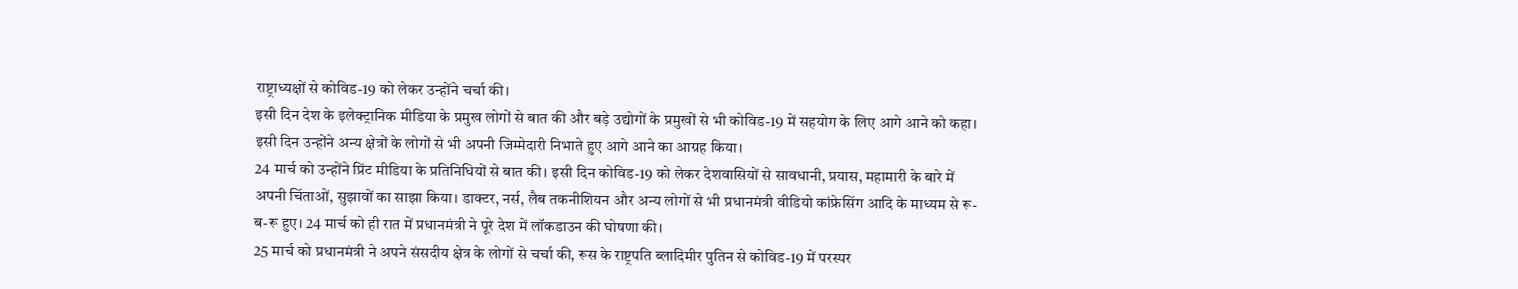राष्ट्राध्यक्षों से कोविड-19 को लेकर उन्होंने चर्चा की।
इसी दिन देश के इलेक्ट्रानिक मीडिया के प्रमुख लोगों से बात की और बड़े उद्योगों के प्रमुखों से भी कोविड-19 में सहयोग के लिए आगे आने को कहा। इसी दिन उन्होंने अन्य क्षेत्रों के लोगों से भी अपनी जिम्मेदारी निभाते हुए आगे आने का आग्रह किया।
24 मार्च को उन्होंने प्रिंट मीडिया के प्रतिनिधियों से बात की। इसी दिन कोविड-19 को लेकर देशवासियों से सावधानी, प्रयास, महामारी के बारे में अपनी चिंताओं, सुझावों का साझा किया। डाक्टर, नर्स, लैब तकनीशियन और अन्य लोगों से भी प्रधानमंत्री वीडियो कांफ्रेसिंग आदि के माध्यम से रू-ब-रू हुए। 24 मार्च को ही रात में प्रधानमंत्री ने पूरे देश में लॉकडाउन की घोषणा की।
25 मार्च को प्रधानमंत्री ने अपने संसदीय क्षेत्र के लोगों से चर्चा की, रूस के राष्ट्रपति ब्लादिमीर पुतिन से कोविड-19 में परस्पर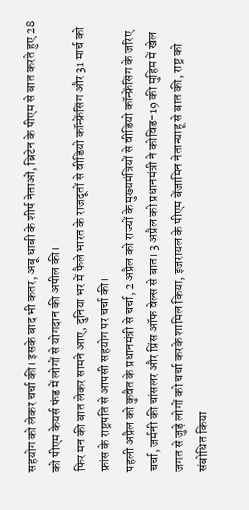सहयोग को लेकर चर्चा की। इसके बाद भी कतर, अबू धाबी के शीर्ष नेताओं, ब्रिटेन के पीएम से बात करते हुए 28 को पीएम केयर्स फंड में लोगों से योगदान की अपील की।
फिर मन की बात लेकर सामने आए, दुनिया भर में फैले भारत के राजदूतों से वीडियो कॉन्फ्रेंसिंग और 31 मार्च को फ्रांस के राष्ट्रपति से आपसी सहयोग पर चर्चा की।
पहली अप्रैल को कुवैत के प्रधानमंत्री से चर्चा, 2 अप्रैल को राज्यों के मुख्यमंत्रियों से वीडियो कॉन्फ्रेंसिंग के जरिए चर्चा, जर्मनी की चांसलर और प्रिंस ऑफ वेल्स से बात। 3 अप्रैल को प्रधानमंत्री ने कोविड-19 की मुहिम में खेल जगत से जुड़े लोगों को चर्चा करके शामिल किया, इजरायल के पीएम बेंजामिन नेतान्याहू से बात की, राष्ट्र को संबोधित किया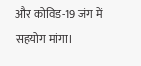और कोविड-19 जंग में सहयोग मांगा।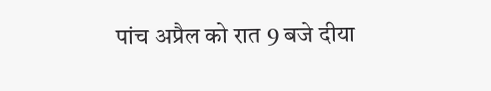पांच अप्रैल को रात 9 बजे दीया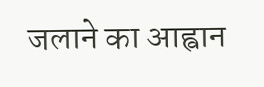जलाने का आह्वान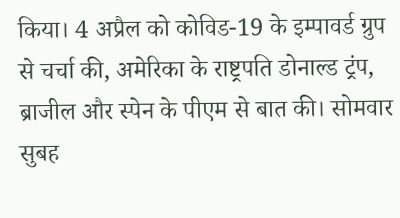किया। 4 अप्रैल को कोविड-19 के इम्पावर्ड ग्रुप से चर्चा की, अमेरिका के राष्ट्रपति डोनाल्ड ट्रंप, ब्राजील और स्पेन के पीएम से बात की। सोमवार सुबह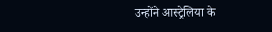उन्होंने आस्ट्रेलिया के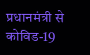प्रधानमंत्री से कोविड-19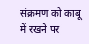संक्रमण को काबू में रखने पर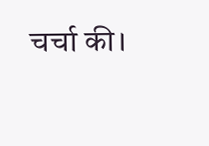चर्चा की।